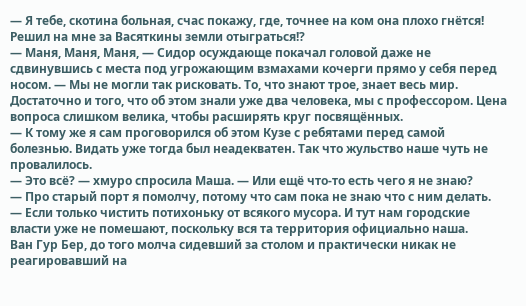— Я тебе, скотина больная, счас покажу, где, точнее на ком она плохо гнётся! Решил на мне за Васяткины земли отыграться!?
— Маня, Маня, Маня, — Сидор осуждающе покачал головой даже не сдвинувшись с места под угрожающим взмахами кочерги прямо у себя перед носом. — Мы не могли так рисковать. То, что знают трое, знает весь мир. Достаточно и того, что об этом знали уже два человека, мы с профессором. Цена вопроса слишком велика, чтобы расширять круг посвящённых.
— К тому же я сам проговорился об этом Кузе с ребятами перед самой болезнью. Видать уже тогда был неадекватен. Так что жульство наше чуть не провалилось.
— Это всё? — хмуро спросила Маша. — Или ещё что-то есть чего я не знаю?
— Про старый порт я помолчу, потому что сам пока не знаю что с ним делать.
— Если только чистить потихоньку от всякого мусора. И тут нам городские власти уже не помешают, поскольку вся та территория официально наша.
Ван Гур Бер, до того молча сидевший за столом и практически никак не реагировавший на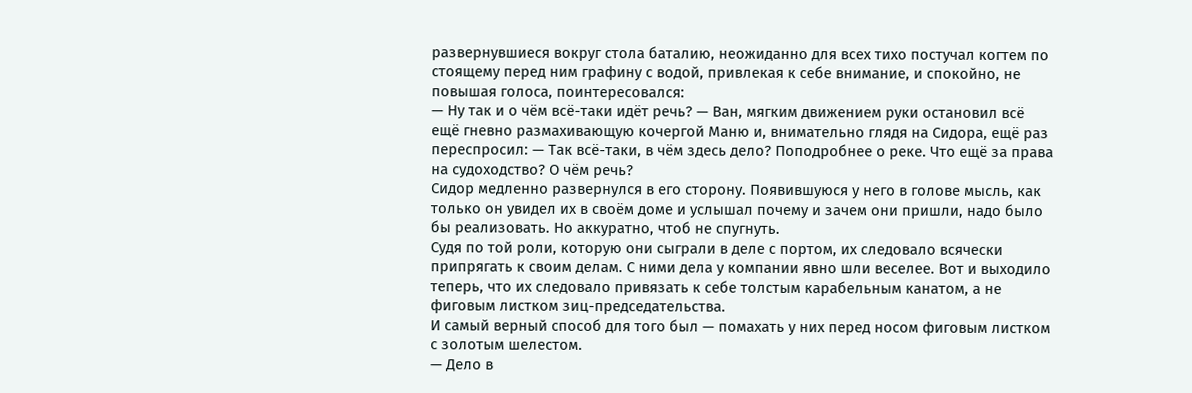развернувшиеся вокруг стола баталию, неожиданно для всех тихо постучал когтем по стоящему перед ним графину с водой, привлекая к себе внимание, и спокойно, не повышая голоса, поинтересовался:
— Ну так и о чём всё-таки идёт речь? — Ван, мягким движением руки остановил всё ещё гневно размахивающую кочергой Маню и, внимательно глядя на Сидора, ещё раз переспросил: — Так всё-таки, в чём здесь дело? Поподробнее о реке. Что ещё за права на судоходство? О чём речь?
Сидор медленно развернулся в его сторону. Появившуюся у него в голове мысль, как только он увидел их в своём доме и услышал почему и зачем они пришли, надо было бы реализовать. Но аккуратно, чтоб не спугнуть.
Судя по той роли, которую они сыграли в деле с портом, их следовало всячески припрягать к своим делам. С ними дела у компании явно шли веселее. Вот и выходило теперь, что их следовало привязать к себе толстым карабельным канатом, а не фиговым листком зиц-председательства.
И самый верный способ для того был — помахать у них перед носом фиговым листком с золотым шелестом.
— Дело в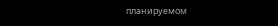планируемом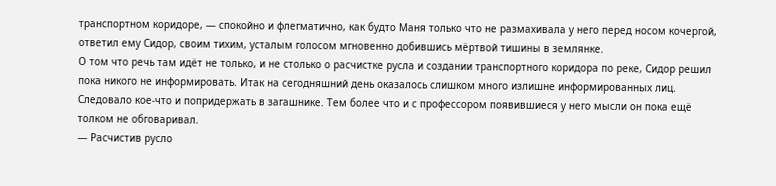транспортном коридоре, — спокойно и флегматично, как будто Маня только что не размахивала у него перед носом кочергой, ответил ему Сидор, своим тихим, усталым голосом мгновенно добившись мёртвой тишины в землянке.
О том что речь там идёт не только, и не столько о расчистке русла и создании транспортного коридора по реке, Сидор решил пока никого не информировать. Итак на сегодняшний день оказалось слишком много излишне информированных лиц. Следовало кое-что и попридержать в загашнике. Тем более что и с профессором появившиеся у него мысли он пока ещё толком не обговаривал.
— Расчистив русло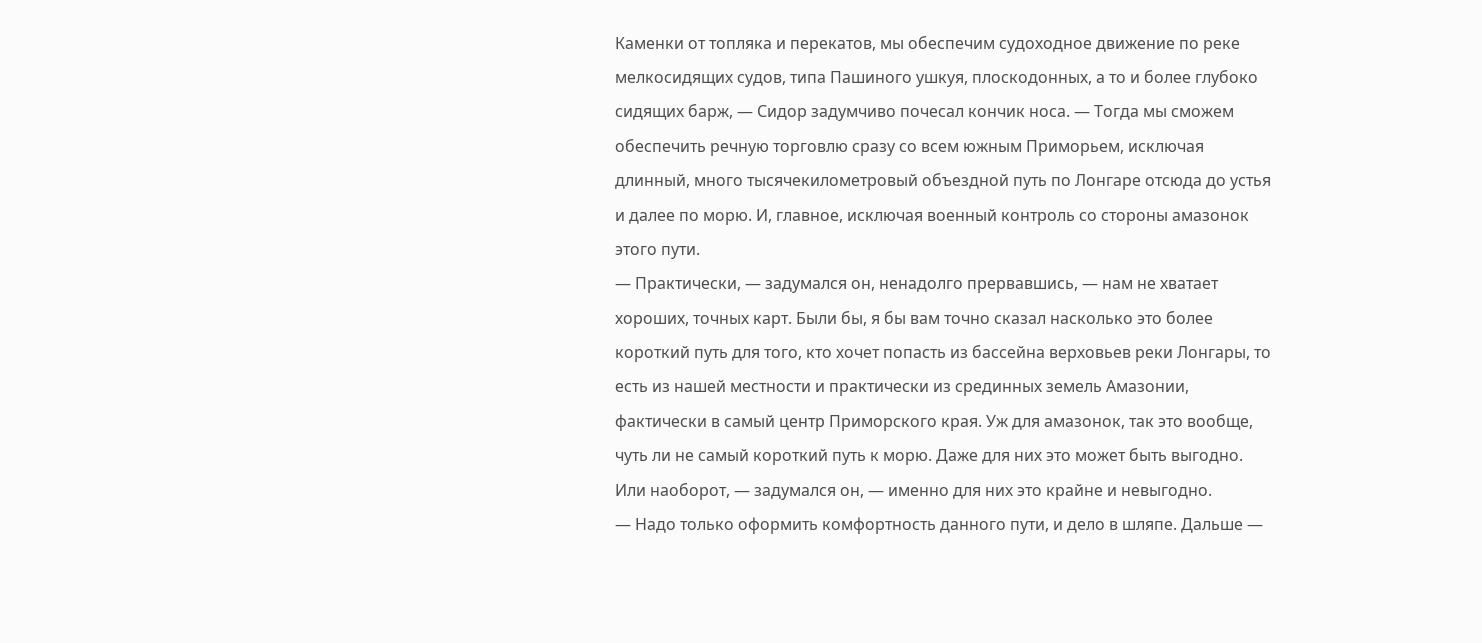Каменки от топляка и перекатов, мы обеспечим судоходное движение по реке мелкосидящих судов, типа Пашиного ушкуя, плоскодонных, а то и более глубоко сидящих барж, — Сидор задумчиво почесал кончик носа. — Тогда мы сможем обеспечить речную торговлю сразу со всем южным Приморьем, исключая длинный, много тысячекилометровый объездной путь по Лонгаре отсюда до устья и далее по морю. И, главное, исключая военный контроль со стороны амазонок этого пути.
— Практически, — задумался он, ненадолго прервавшись, — нам не хватает хороших, точных карт. Были бы, я бы вам точно сказал насколько это более короткий путь для того, кто хочет попасть из бассейна верховьев реки Лонгары, то есть из нашей местности и практически из срединных земель Амазонии, фактически в самый центр Приморского края. Уж для амазонок, так это вообще, чуть ли не самый короткий путь к морю. Даже для них это может быть выгодно. Или наоборот, — задумался он, — именно для них это крайне и невыгодно.
— Надо только оформить комфортность данного пути, и дело в шляпе. Дальше —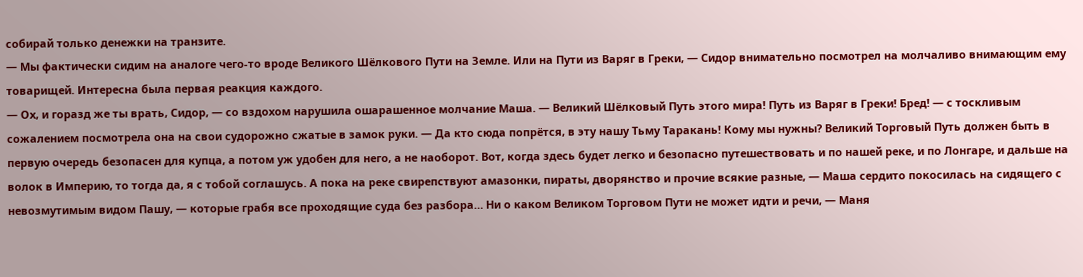собирай только денежки на транзите.
— Мы фактически сидим на аналоге чего-то вроде Великого Шёлкового Пути на Земле. Или на Пути из Варяг в Греки, — Сидор внимательно посмотрел на молчаливо внимающим ему товарищей. Интересна была первая реакция каждого.
— Ох, и горазд же ты врать, Сидор, — со вздохом нарушила ошарашенное молчание Маша. — Великий Шёлковый Путь этого мира! Путь из Варяг в Греки! Бред! — с тоскливым сожалением посмотрела она на свои судорожно сжатые в замок руки. — Да кто сюда попрётся, в эту нашу Тьму Таракань! Кому мы нужны? Великий Торговый Путь должен быть в первую очередь безопасен для купца, а потом уж удобен для него, а не наоборот. Вот, когда здесь будет легко и безопасно путешествовать и по нашей реке, и по Лонгаре, и дальше на волок в Империю, то тогда да, я с тобой соглашусь. А пока на реке свирепствуют амазонки, пираты, дворянство и прочие всякие разные, — Маша сердито покосилась на сидящего с невозмутимым видом Пашу, — которые грабя все проходящие суда без разбора… Ни о каком Великом Торговом Пути не может идти и речи, — Маня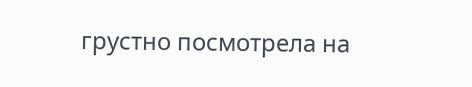грустно посмотрела на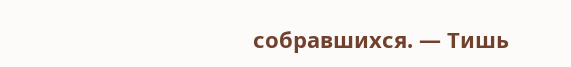собравшихся. — Тишь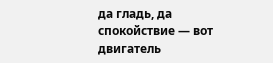да гладь, да спокойствие — вот двигатель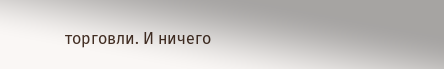торговли. И ничего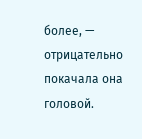более, — отрицательно покачала она головой.